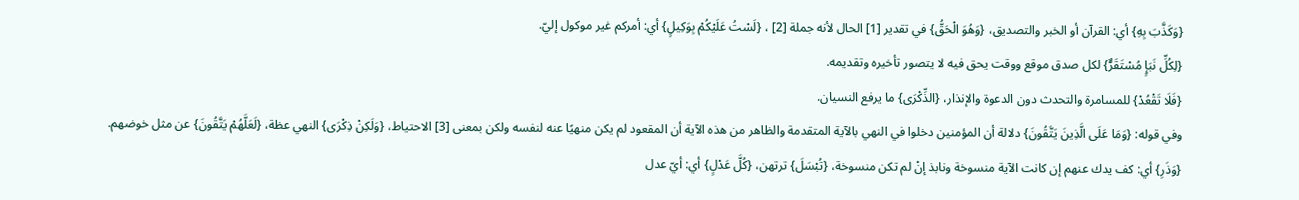{وَكَذَّبَ بِهِ} أي: القرآن أو الخبر والتصديق، {وَهُوَ الْحَقُّ} في تقدير [1] الحال لأنه جملة [2] ، {لَسْتُ عَلَيْكُمْ بِوَكِيلٍ} أي: أمركم غير موكول إليّ.
{لِكُلِّ نَبَإٍ مُسْتَقَرٌّ} لكل صدق موقع ووقت يحق فيه لا يتصور تأخيره وتقديمه.
{فَلَا تَقْعُدْ} للمسامرة والتحدث دون الدعوة والإنذار، {الذِّكْرَى} ما يرفع النسيان.
وفي قوله: {وَمَا عَلَى الَّذِينَ يَتَّقُونَ} دلالة أن المؤمنين دخلوا في النهي بالآية المتقدمة والظاهر من هذه الآية أن المقعود لم يكن منهيًا عنه لنفسه ولكن بمعنى [3] الاحتياط، {وَلَكِنْ ذِكْرَى} النهي عظة، {لَعَلَّهُمْ يَتَّقُونَ} عن مثل خوضهم.
{وَذَرِ} أي: كف يدك عنهم إن كانت الآية منسوخة ونابذ إنْ لم تكن منسوخة، {تُبْسَلَ} ترتهن، {كُلَّ عَدْلٍ} أي: أيّ عدل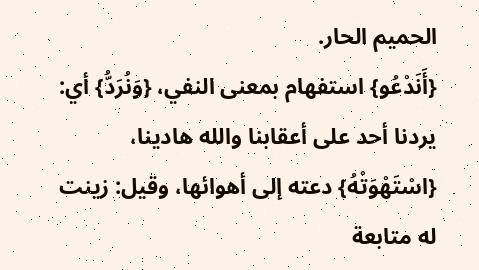الحميم الحار.
{أَنَدْعُو} استفهام بمعنى النفي، {وَنُرَدُّ} أي: يردنا أحد على أعقابنا والله هادينا، {اسْتَهْوَتْهُ} دعته إلى أهوائها، وقيل: زينت له متابعة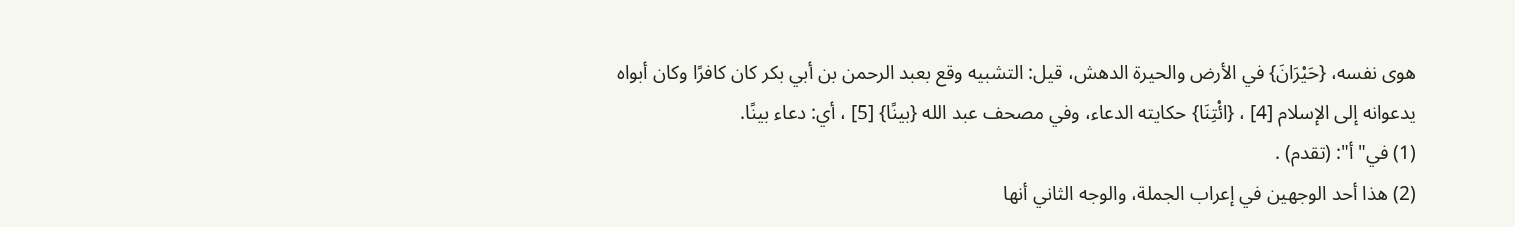هوى نفسه، {حَيْرَانَ} في الأرض والحيرة الدهش، قيل: التشبيه وقع بعبد الرحمن بن أبي بكر كان كافرًا وكان أبواه يدعوانه إلى الإسلام [4] ، {ائْتِنَا} حكايته الدعاء، وفي مصحف عبد الله {بينًا} [5] ، أي: دعاء بينًا.
(1) في"أ": (تقدم) .
(2) هذا أحد الوجهين في إعراب الجملة، والوجه الثاني أنها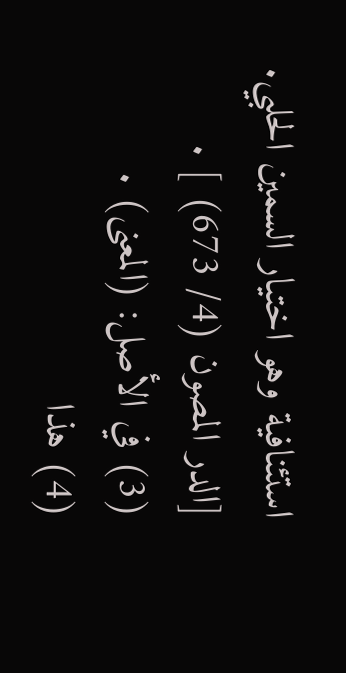استئنافية وهو اختيار السمين الحلبي.
[الدر المصون (4/ 673) ] .
(3) في الأصل: (المعنى) .
(4) هذا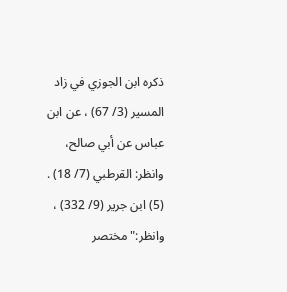ذكره ابن الجوزي في زاد المسير (3/ 67) ، عن ابن عباس عن أبي صالح، وانظر: القرطبي (7/ 18) .
(5) ابن جرير (9/ 332) ، وانظر:"مختصر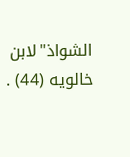الشواذ"لابن خالويه (44) .